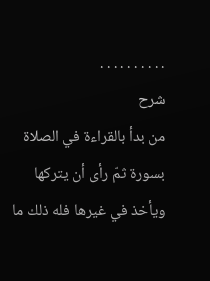. . . . . . . . . .
شرح
من بدأ بالقراءة في الصلاة بسورة ثمّ رأى أن يتركها ويأخذ في غيرها فله ذلك ما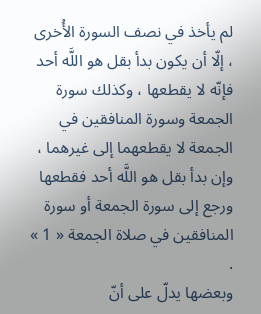لم يأخذ في نصف السورة الأُخرى ، إلّا أن يكون بدأ بقل هو اللَّه أحد فإنّه لا يقطعها ، وكذلك سورة الجمعة وسورة المنافقين في الجمعة لا يقطعهما إلى غيرهما ، وإن بدأ بقل هو اللَّه أحد فقطعها ورجع إلى سورة الجمعة أو سورة المنافقين في صلاة الجمعة « 1 » .
وبعضها يدلّ على أنّ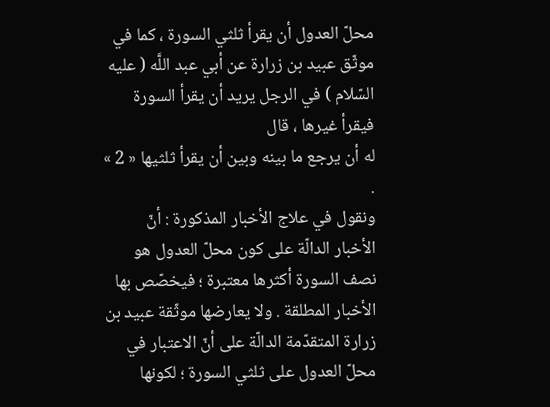محلّ العدول أن يقرأ ثلثي السورة ، كما في موثّق عبيد بن زرارة عن أبي عبد اللَّه ( عليه السّلام ) في الرجل يريد أن يقرأ السورة فيقرأ غيرها ، قال
له أن يرجع ما بينه وبين أن يقرأ ثلثيها « 2 » .
ونقول في علاج الأخبار المذكورة : أنّ الأخبار الدالّة على كون محلّ العدول هو نصف السورة أكثرها معتبرة ؛ فيخصّص بها الأخبار المطلقة . ولا يعارضها موثّقة عبيد بن زرارة المتقدّمة الدالّة على أنّ الاعتبار في محلّ العدول على ثلثي السورة ؛ لكونها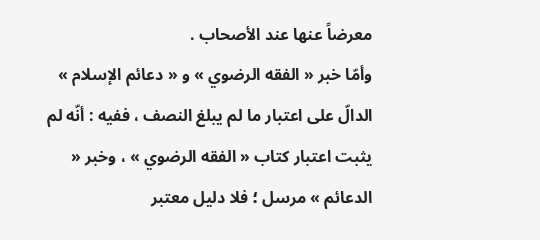معرضاً عنها عند الأصحاب .
وأمّا خبر « الفقه الرضوي » و « دعائم الإسلام » الدالّ على اعتبار ما لم يبلغ النصف ، ففيه : أنّه لم يثبت اعتبار كتاب « الفقه الرضوي » ، وخبر « الدعائم » مرسل ؛ فلا دليل معتبر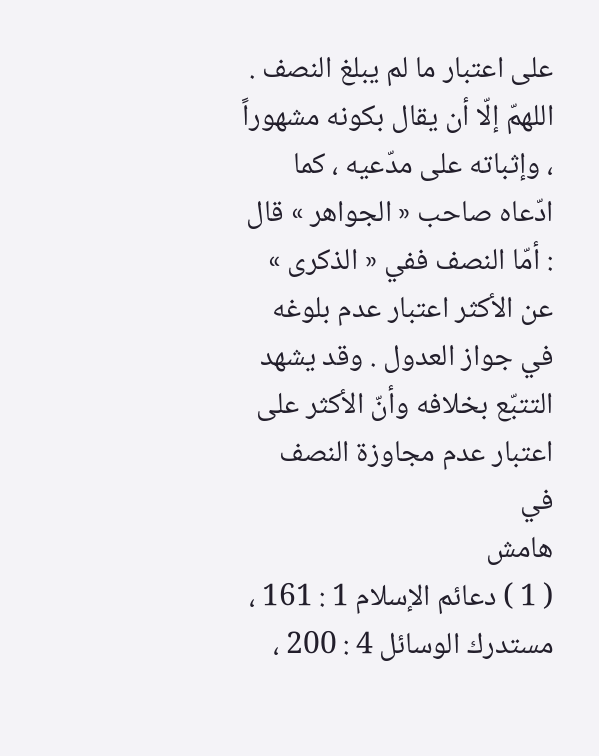على اعتبار ما لم يبلغ النصف .
اللهمّ إلّا أن يقال بكونه مشهوراً ، وإثباته على مدّعيه ، كما ادّعاه صاحب « الجواهر » قال : أمّا النصف ففي « الذكرى » عن الأكثر اعتبار عدم بلوغه في جواز العدول . وقد يشهد التتبّع بخلافه وأنّ الأكثر على اعتبار عدم مجاوزة النصف في
هامش
( 1 ) دعائم الإسلام 1 : 161 ، مستدرك الوسائل 4 : 200 ،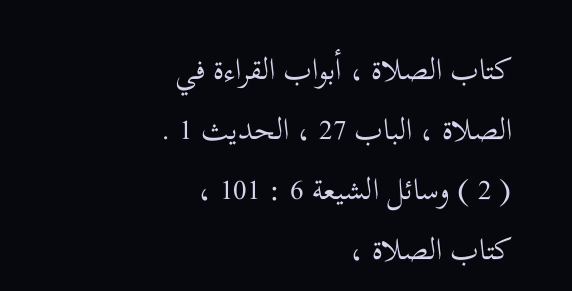كتاب الصلاة ، أبواب القراءة في الصلاة ، الباب 27 ، الحديث 1 .
( 2 ) وسائل الشيعة 6 : 101 ، كتاب الصلاة ،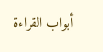أبواب القراءة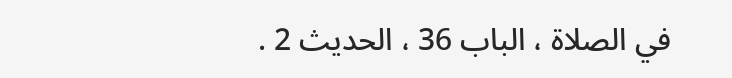في الصلاة ، الباب 36 ، الحديث 2 .